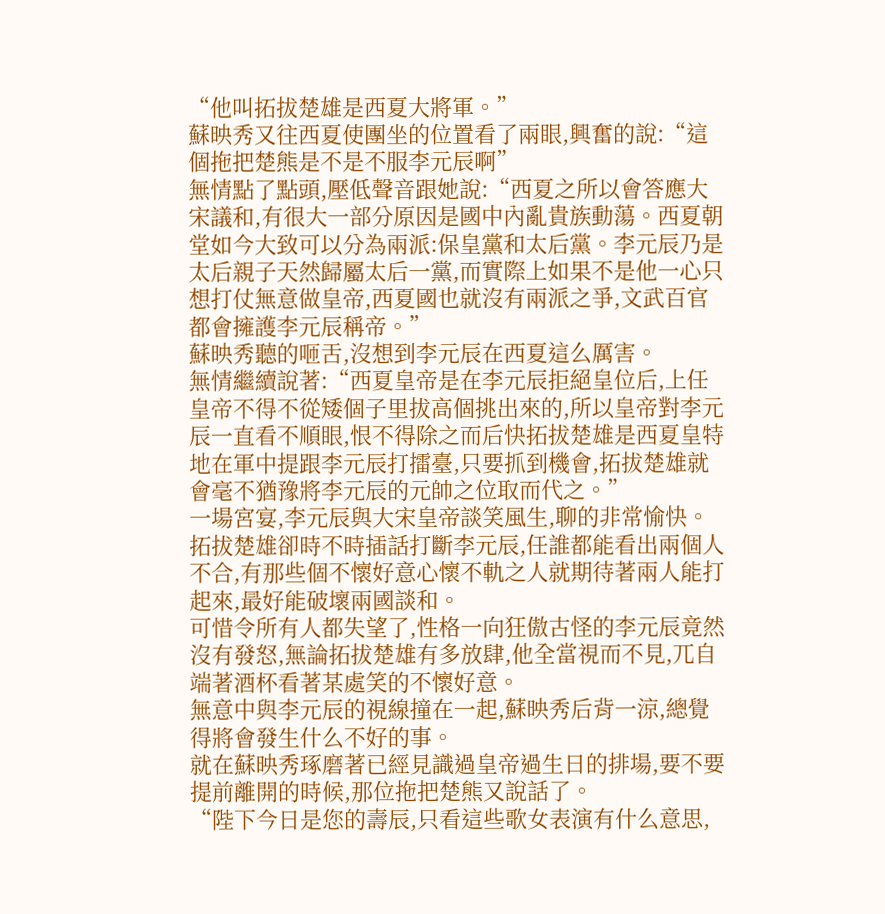“他叫拓拔楚雄是西夏大將軍。”
蘇映秀又往西夏使團坐的位置看了兩眼,興奮的說:“這個拖把楚熊是不是不服李元辰啊”
無情點了點頭,壓低聲音跟她說:“西夏之所以會答應大宋議和,有很大一部分原因是國中內亂貴族動蕩。西夏朝堂如今大致可以分為兩派:保皇黨和太后黨。李元辰乃是太后親子天然歸屬太后一黨,而實際上如果不是他一心只想打仗無意做皇帝,西夏國也就沒有兩派之爭,文武百官都會擁護李元辰稱帝。”
蘇映秀聽的咂舌,沒想到李元辰在西夏這么厲害。
無情繼續說著:“西夏皇帝是在李元辰拒絕皇位后,上任皇帝不得不從矮個子里拔高個挑出來的,所以皇帝對李元辰一直看不順眼,恨不得除之而后快拓拔楚雄是西夏皇特地在軍中提跟李元辰打擂臺,只要抓到機會,拓拔楚雄就會毫不猶豫將李元辰的元帥之位取而代之。”
一場宮宴,李元辰與大宋皇帝談笑風生,聊的非常愉快。拓拔楚雄卻時不時插話打斷李元辰,任誰都能看出兩個人不合,有那些個不懷好意心懷不軌之人就期待著兩人能打起來,最好能破壞兩國談和。
可惜令所有人都失望了,性格一向狂傲古怪的李元辰竟然沒有發怒,無論拓拔楚雄有多放肆,他全當視而不見,兀自端著酒杯看著某處笑的不懷好意。
無意中與李元辰的視線撞在一起,蘇映秀后背一涼,總覺得將會發生什么不好的事。
就在蘇映秀琢磨著已經見識過皇帝過生日的排場,要不要提前離開的時候,那位拖把楚熊又說話了。
“陛下今日是您的壽辰,只看這些歌女表演有什么意思,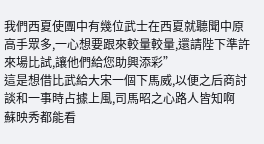我們西夏使團中有幾位武士在西夏就聽聞中原高手眾多,一心想要跟來較量較量,還請陛下準許來場比試,讓他們給您助興添彩”
這是想借比武給大宋一個下馬威,以便之后商討談和一事時占據上風,司馬昭之心路人皆知啊
蘇映秀都能看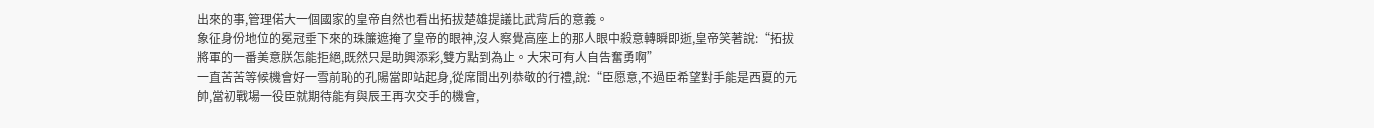出來的事,管理偌大一個國家的皇帝自然也看出拓拔楚雄提議比武背后的意義。
象征身份地位的冕冠垂下來的珠簾遮掩了皇帝的眼神,沒人察覺高座上的那人眼中殺意轉瞬即逝,皇帝笑著說:“拓拔將軍的一番美意朕怎能拒絕,既然只是助興添彩,雙方點到為止。大宋可有人自告奮勇啊”
一直苦苦等候機會好一雪前恥的孔陽當即站起身,從席間出列恭敬的行禮,說:“臣愿意,不過臣希望對手能是西夏的元帥,當初戰場一役臣就期待能有與辰王再次交手的機會,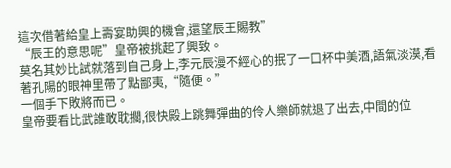這次借著給皇上壽宴助興的機會,還望辰王賜教”
“辰王的意思呢”皇帝被挑起了興致。
莫名其妙比試就落到自己身上,李元辰漫不經心的抿了一口杯中美酒,語氣淡漠,看著孔陽的眼神里帶了點鄙夷,“隨便。”
一個手下敗將而已。
皇帝要看比武誰敢耽擱,很快殿上跳舞彈曲的伶人樂師就退了出去,中間的位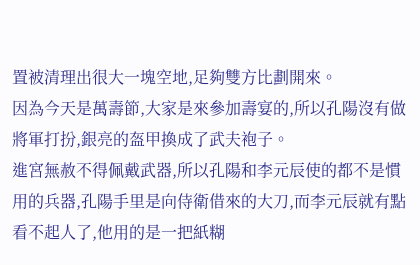置被清理出很大一塊空地,足夠雙方比劃開來。
因為今天是萬壽節,大家是來參加壽宴的,所以孔陽沒有做將軍打扮,銀亮的盔甲換成了武夫袍子。
進宮無赦不得佩戴武器,所以孔陽和李元辰使的都不是慣用的兵器,孔陽手里是向侍衛借來的大刀,而李元辰就有點看不起人了,他用的是一把紙糊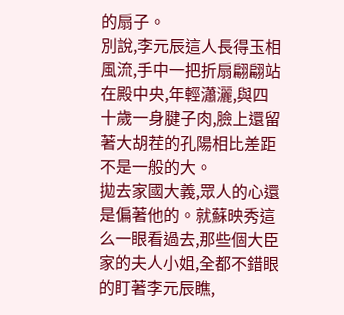的扇子。
別說,李元辰這人長得玉相風流,手中一把折扇翩翩站在殿中央,年輕瀟灑,與四十歲一身腱子肉,臉上還留著大胡茬的孔陽相比差距不是一般的大。
拋去家國大義,眾人的心還是偏著他的。就蘇映秀這么一眼看過去,那些個大臣家的夫人小姐,全都不錯眼的盯著李元辰瞧,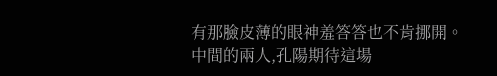有那臉皮薄的眼神羞答答也不肯挪開。
中間的兩人,孔陽期待這場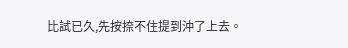比試已久,先按捺不住提到沖了上去。